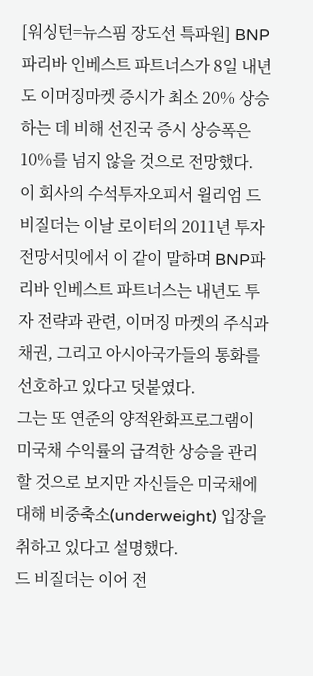[워싱턴=뉴스핌 장도선 특파원] BNP 파리바 인베스트 파트너스가 8일 내년도 이머징마켓 증시가 최소 20% 상승하는 데 비해 선진국 증시 상승폭은 10%를 넘지 않을 것으로 전망했다.
이 회사의 수석투자오피서 윌리엄 드 비질더는 이날 로이터의 2011년 투자전망서밋에서 이 같이 말하며 BNP파리바 인베스트 파트너스는 내년도 투자 전략과 관련, 이머징 마켓의 주식과 채권, 그리고 아시아국가들의 통화를 선호하고 있다고 덧붙였다.
그는 또 연준의 양적완화프로그램이 미국채 수익률의 급격한 상승을 관리할 것으로 보지만 자신들은 미국채에 대해 비중축소(underweight) 입장을 취하고 있다고 설명했다.
드 비질더는 이어 전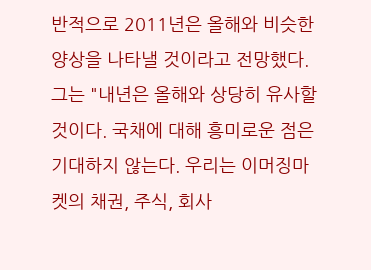반적으로 2011년은 올해와 비슷한 양상을 나타낼 것이라고 전망했다.
그는 "내년은 올해와 상당히 유사할 것이다. 국채에 대해 흥미로운 점은 기대하지 않는다. 우리는 이머징마켓의 채권, 주식, 회사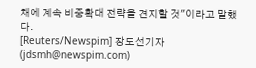채에 계속 비중확대 전략을 견지할 것"이라고 말했다.
[Reuters/Newspim] 장도선기자 (jdsmh@newspim.com)